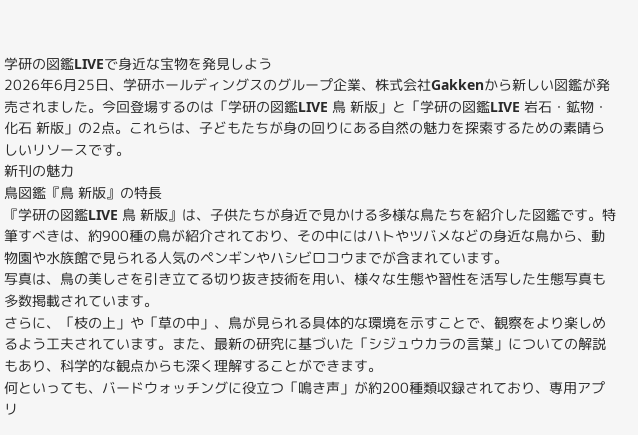学研の図鑑LIVEで身近な宝物を発見しよう
2026年6月25日、学研ホールディングスのグループ企業、株式会社Gakkenから新しい図鑑が発売されました。今回登場するのは「学研の図鑑LIVE 鳥 新版」と「学研の図鑑LIVE 岩石・鉱物・化石 新版」の2点。これらは、子どもたちが身の回りにある自然の魅力を探索するための素晴らしいリソースです。
新刊の魅力
鳥図鑑『鳥 新版』の特長
『学研の図鑑LIVE 鳥 新版』は、子供たちが身近で見かける多様な鳥たちを紹介した図鑑です。特筆すべきは、約900種の鳥が紹介されており、その中にはハトやツバメなどの身近な鳥から、動物園や水族館で見られる人気のペンギンやハシビロコウまでが含まれています。
写真は、鳥の美しさを引き立てる切り抜き技術を用い、様々な生態や習性を活写した生態写真も多数掲載されています。
さらに、「枝の上」や「草の中」、鳥が見られる具体的な環境を示すことで、観察をより楽しめるよう工夫されています。また、最新の研究に基づいた「シジュウカラの言葉」についての解説もあり、科学的な観点からも深く理解することができます。
何といっても、バードウォッチングに役立つ「鳴き声」が約200種類収録されており、専用アプリ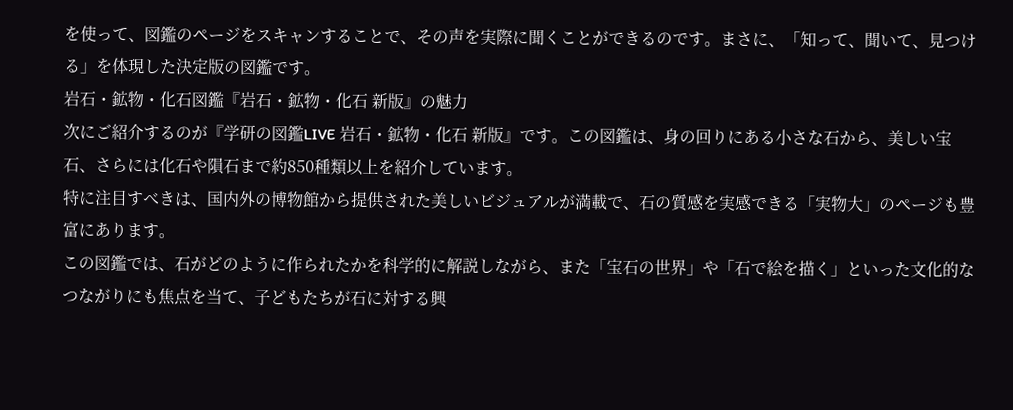を使って、図鑑のページをスキャンすることで、その声を実際に聞くことができるのです。まさに、「知って、聞いて、見つける」を体現した決定版の図鑑です。
岩石・鉱物・化石図鑑『岩石・鉱物・化石 新版』の魅力
次にご紹介するのが『学研の図鑑LIVE 岩石・鉱物・化石 新版』です。この図鑑は、身の回りにある小さな石から、美しい宝石、さらには化石や隕石まで約850種類以上を紹介しています。
特に注目すべきは、国内外の博物館から提供された美しいビジュアルが満載で、石の質感を実感できる「実物大」のページも豊富にあります。
この図鑑では、石がどのように作られたかを科学的に解説しながら、また「宝石の世界」や「石で絵を描く」といった文化的なつながりにも焦点を当て、子どもたちが石に対する興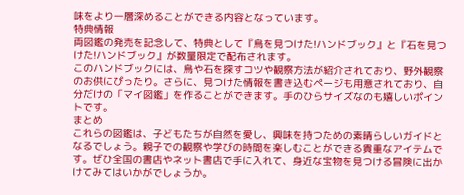味をより一層深めることができる内容となっています。
特典情報
両図鑑の発売を記念して、特典として『鳥を見つけた!ハンドブック』と『石を見つけた!ハンドブック』が数量限定で配布されます。
このハンドブックには、鳥や石を探すコツや観察方法が紹介されており、野外観察のお供にぴったり。さらに、見つけた情報を書き込むページも用意されており、自分だけの「マイ図鑑」を作ることができます。手のひらサイズなのも嬉しいポイントです。
まとめ
これらの図鑑は、子どもたちが自然を愛し、興味を持つための素晴らしいガイドとなるでしょう。親子での観察や学びの時間を楽しむことができる貴重なアイテムです。ぜひ全国の書店やネット書店で手に入れて、身近な宝物を見つける冒険に出かけてみてはいかがでしょうか。